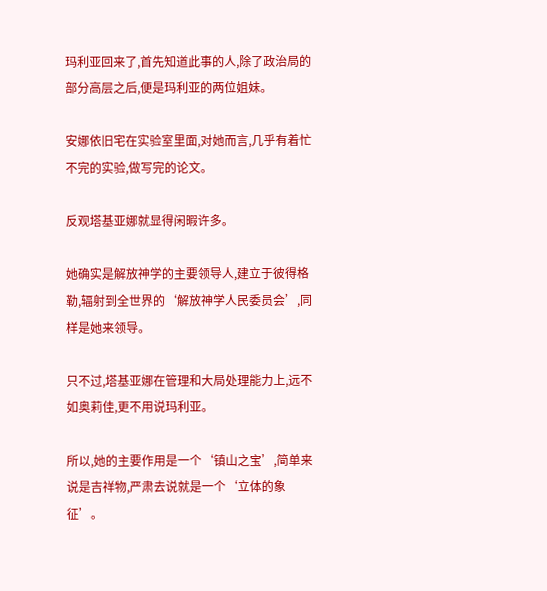玛利亚回来了,首先知道此事的人,除了政治局的部分高层之后,便是玛利亚的两位姐妹。

安娜依旧宅在实验室里面,对她而言,几乎有着忙不完的实验,做写完的论文。

反观塔基亚娜就显得闲暇许多。

她确实是解放神学的主要领导人,建立于彼得格勒,辐射到全世界的‘解放神学人民委员会’,同样是她来领导。

只不过,塔基亚娜在管理和大局处理能力上,远不如奥莉佳,更不用说玛利亚。

所以,她的主要作用是一个‘镇山之宝’,简单来说是吉祥物,严肃去说就是一个‘立体的象征’。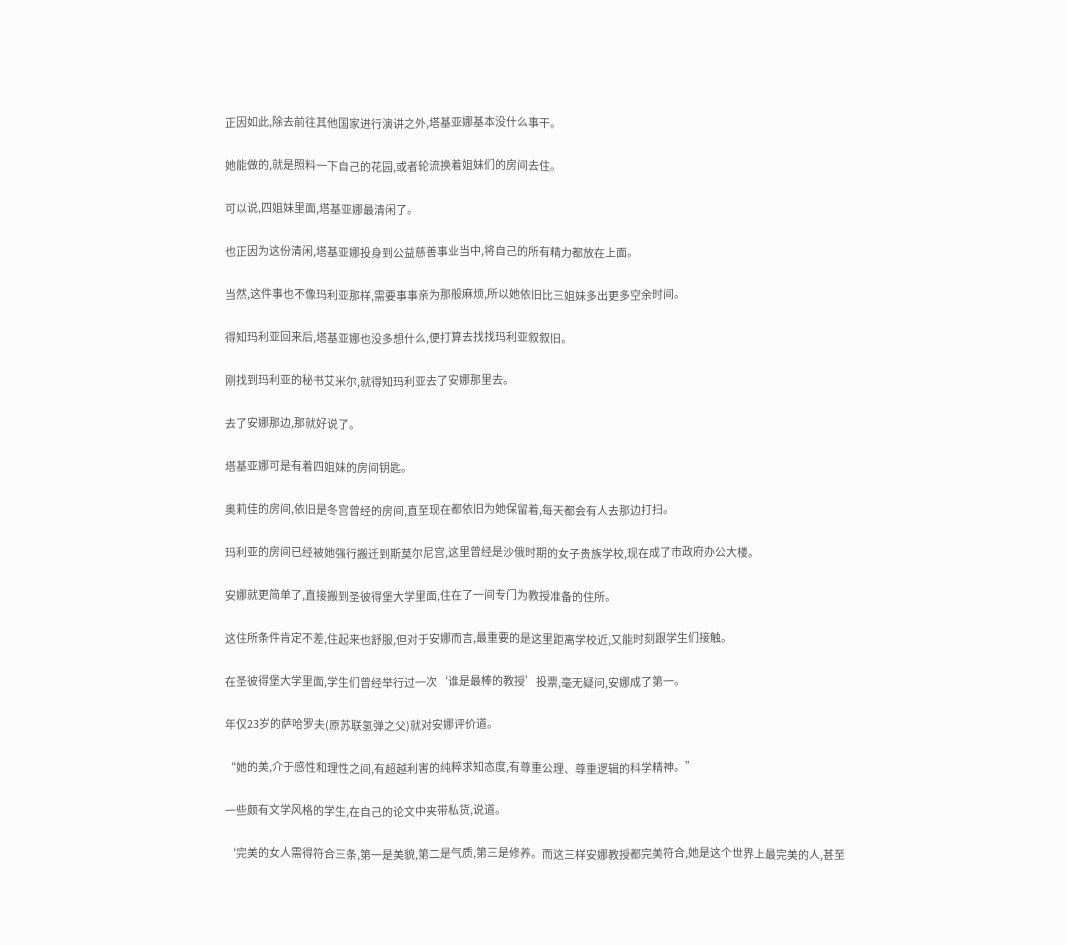正因如此,除去前往其他国家进行演讲之外,塔基亚娜基本没什么事干。

她能做的,就是照料一下自己的花园,或者轮流换着姐妹们的房间去住。

可以说,四姐妹里面,塔基亚娜最清闲了。

也正因为这份清闲,塔基亚娜投身到公益慈善事业当中,将自己的所有精力都放在上面。

当然,这件事也不像玛利亚那样,需要事事亲为那般麻烦,所以她依旧比三姐妹多出更多空余时间。

得知玛利亚回来后,塔基亚娜也没多想什么,便打算去找找玛利亚叙叙旧。

刚找到玛利亚的秘书艾米尔,就得知玛利亚去了安娜那里去。

去了安娜那边,那就好说了。

塔基亚娜可是有着四姐妹的房间钥匙。

奥莉佳的房间,依旧是冬宫曾经的房间,直至现在都依旧为她保留着,每天都会有人去那边打扫。

玛利亚的房间已经被她强行搬迁到斯莫尔尼宫,这里曾经是沙俄时期的女子贵族学校,现在成了市政府办公大楼。

安娜就更简单了,直接搬到圣彼得堡大学里面,住在了一间专门为教授准备的住所。

这住所条件肯定不差,住起来也舒服,但对于安娜而言,最重要的是这里距离学校近,又能时刻跟学生们接触。

在圣彼得堡大学里面,学生们曾经举行过一次‘谁是最棒的教授’投票,毫无疑问,安娜成了第一。

年仅23岁的萨哈罗夫(原苏联氢弹之父)就对安娜评价道。

“她的美,介于感性和理性之间,有超越利害的纯粹求知态度,有尊重公理、尊重逻辑的科学精神。”

一些颇有文学风格的学生,在自己的论文中夹带私货,说道。

‘完美的女人需得符合三条,第一是美貌,第二是气质,第三是修养。而这三样安娜教授都完美符合,她是这个世界上最完美的人,甚至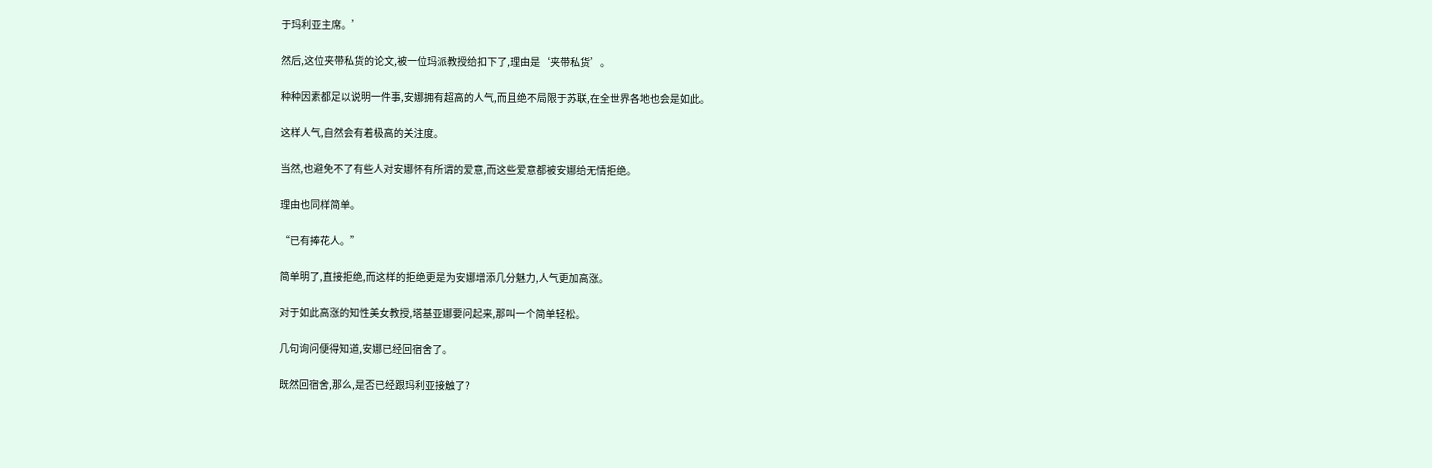于玛利亚主席。’

然后,这位夹带私货的论文,被一位玛派教授给扣下了,理由是‘夹带私货’。

种种因素都足以说明一件事,安娜拥有超高的人气,而且绝不局限于苏联,在全世界各地也会是如此。

这样人气,自然会有着极高的关注度。

当然,也避免不了有些人对安娜怀有所谓的爱意,而这些爱意都被安娜给无情拒绝。

理由也同样简单。

“已有捧花人。”

简单明了,直接拒绝,而这样的拒绝更是为安娜增添几分魅力,人气更加高涨。

对于如此高涨的知性美女教授,塔基亚娜要问起来,那叫一个简单轻松。

几句询问便得知道,安娜已经回宿舍了。

既然回宿舍,那么,是否已经跟玛利亚接触了?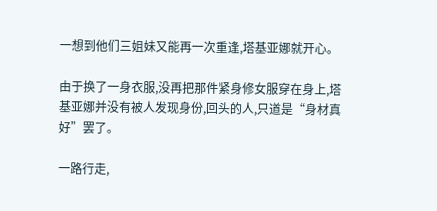一想到他们三姐妹又能再一次重逢,塔基亚娜就开心。

由于换了一身衣服,没再把那件紧身修女服穿在身上,塔基亚娜并没有被人发现身份,回头的人,只道是“身材真好”罢了。

一路行走,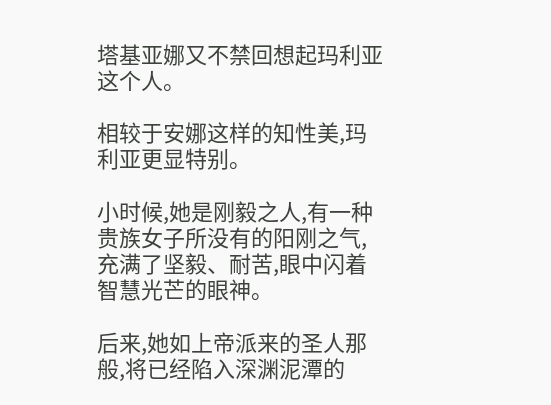塔基亚娜又不禁回想起玛利亚这个人。

相较于安娜这样的知性美,玛利亚更显特别。

小时候,她是刚毅之人,有一种贵族女子所没有的阳刚之气,充满了坚毅、耐苦,眼中闪着智慧光芒的眼神。

后来,她如上帝派来的圣人那般,将已经陷入深渊泥潭的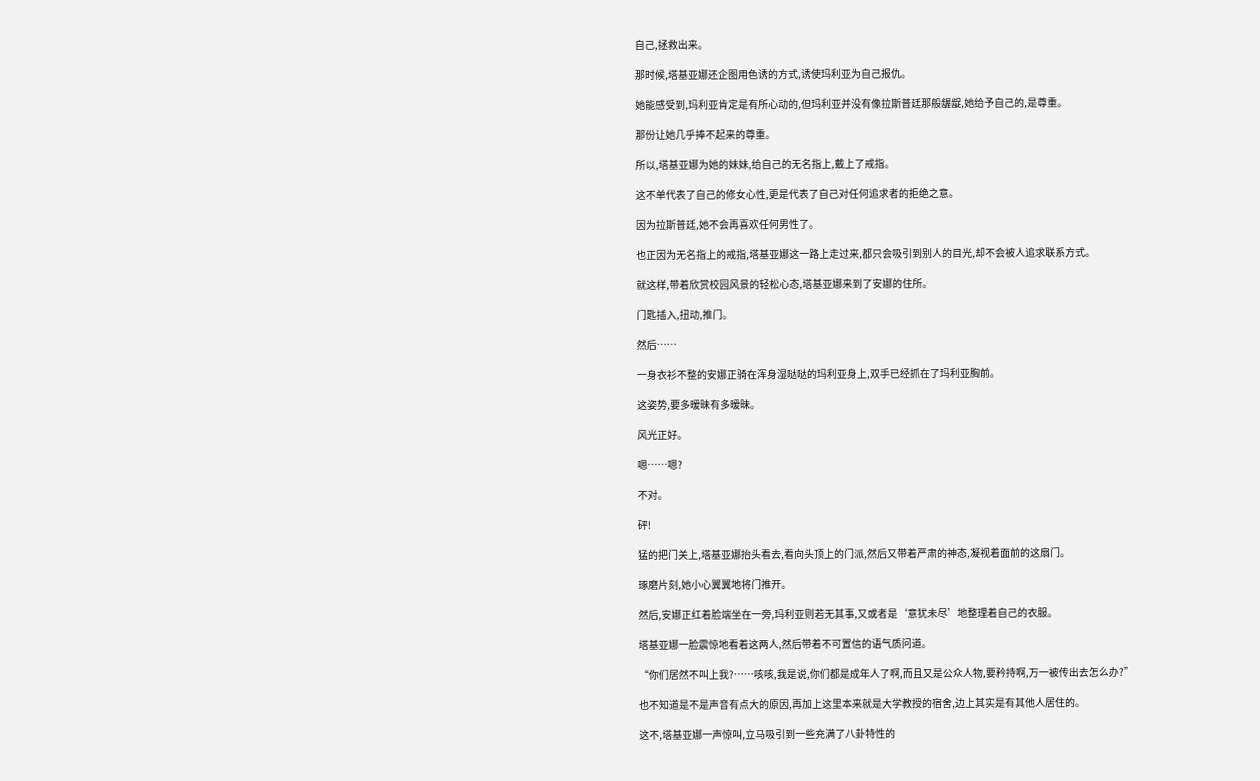自己,拯救出来。

那时候,塔基亚娜还企图用色诱的方式,诱使玛利亚为自己报仇。

她能感受到,玛利亚肯定是有所心动的,但玛利亚并没有像拉斯普廷那般龌龊,她给予自己的,是尊重。

那份让她几乎捧不起来的尊重。

所以,塔基亚娜为她的妹妹,给自己的无名指上,戴上了戒指。

这不单代表了自己的修女心性,更是代表了自己对任何追求者的拒绝之意。

因为拉斯普廷,她不会再喜欢任何男性了。

也正因为无名指上的戒指,塔基亚娜这一路上走过来,都只会吸引到别人的目光,却不会被人追求联系方式。

就这样,带着欣赏校园风景的轻松心态,塔基亚娜来到了安娜的住所。

门匙插入,扭动,推门。

然后……

一身衣衫不整的安娜正骑在浑身湿哒哒的玛利亚身上,双手已经抓在了玛利亚胸前。

这姿势,要多暧昧有多暧昧。

风光正好。

嗯……嗯?

不对。

砰!

猛的把门关上,塔基亚娜抬头看去,看向头顶上的门派,然后又带着严肃的神态,凝视着面前的这扇门。

琢磨片刻,她小心翼翼地将门推开。

然后,安娜正红着脸端坐在一旁,玛利亚则若无其事,又或者是‘意犹未尽’地整理着自己的衣服。

塔基亚娜一脸震惊地看着这两人,然后带着不可置信的语气质问道。

“你们居然不叫上我?……咳咳,我是说,你们都是成年人了啊,而且又是公众人物,要矜持啊,万一被传出去怎么办?”

也不知道是不是声音有点大的原因,再加上这里本来就是大学教授的宿舍,边上其实是有其他人居住的。

这不,塔基亚娜一声惊叫,立马吸引到一些充满了八卦特性的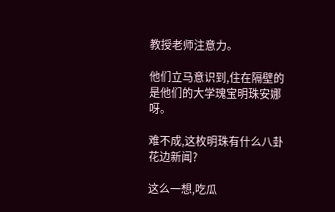教授老师注意力。

他们立马意识到,住在隔壁的是他们的大学瑰宝明珠安娜呀。

难不成,这枚明珠有什么八卦花边新闻?

这么一想,吃瓜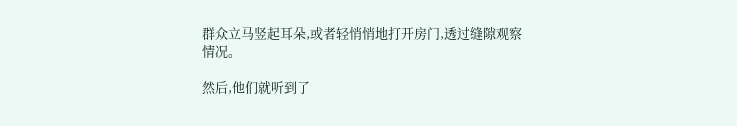群众立马竖起耳朵,或者轻悄悄地打开房门,透过缝隙观察情况。

然后,他们就听到了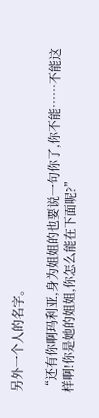另外一个人的名字。

“还有你啊玛利亚,身为姐姐的也要说一句你了,你不能……不能这样啊!你是她的姐姐,你怎么能在下面呢?”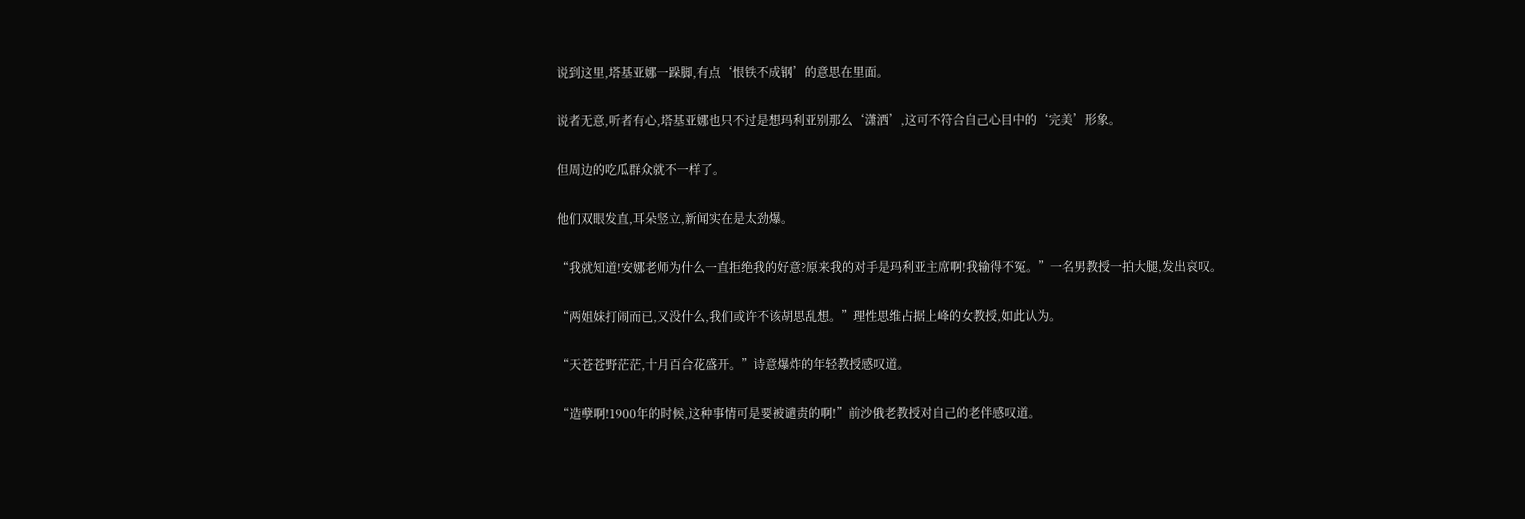说到这里,塔基亚娜一跺脚,有点‘恨铁不成钢’的意思在里面。

说者无意,听者有心,塔基亚娜也只不过是想玛利亚别那么‘潇洒’,这可不符合自己心目中的‘完美’形象。

但周边的吃瓜群众就不一样了。

他们双眼发直,耳朵竖立,新闻实在是太劲爆。

“我就知道!安娜老师为什么一直拒绝我的好意?原来我的对手是玛利亚主席啊!我输得不冤。”一名男教授一拍大腿,发出哀叹。

“两姐妹打闹而已,又没什么,我们或许不该胡思乱想。”理性思维占据上峰的女教授,如此认为。

“天苍苍野茫茫,十月百合花盛开。”诗意爆炸的年轻教授感叹道。

“造孽啊!1900年的时候,这种事情可是要被谴责的啊!”前沙俄老教授对自己的老伴感叹道。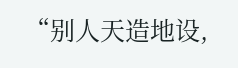“别人天造地设,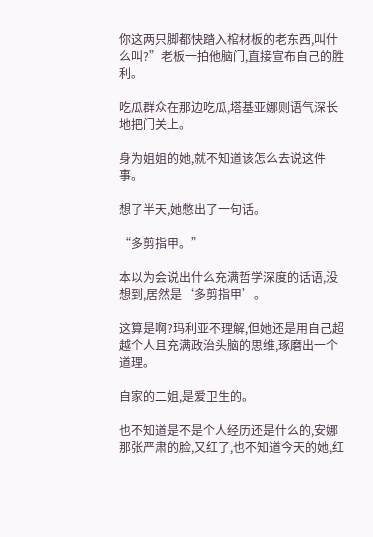你这两只脚都快踏入棺材板的老东西,叫什么叫?”老板一拍他脑门,直接宣布自己的胜利。

吃瓜群众在那边吃瓜,塔基亚娜则语气深长地把门关上。

身为姐姐的她,就不知道该怎么去说这件事。

想了半天,她憋出了一句话。

“多剪指甲。”

本以为会说出什么充满哲学深度的话语,没想到,居然是‘多剪指甲’。

这算是啊?玛利亚不理解,但她还是用自己超越个人且充满政治头脑的思维,琢磨出一个道理。

自家的二姐,是爱卫生的。

也不知道是不是个人经历还是什么的,安娜那张严肃的脸,又红了,也不知道今天的她,红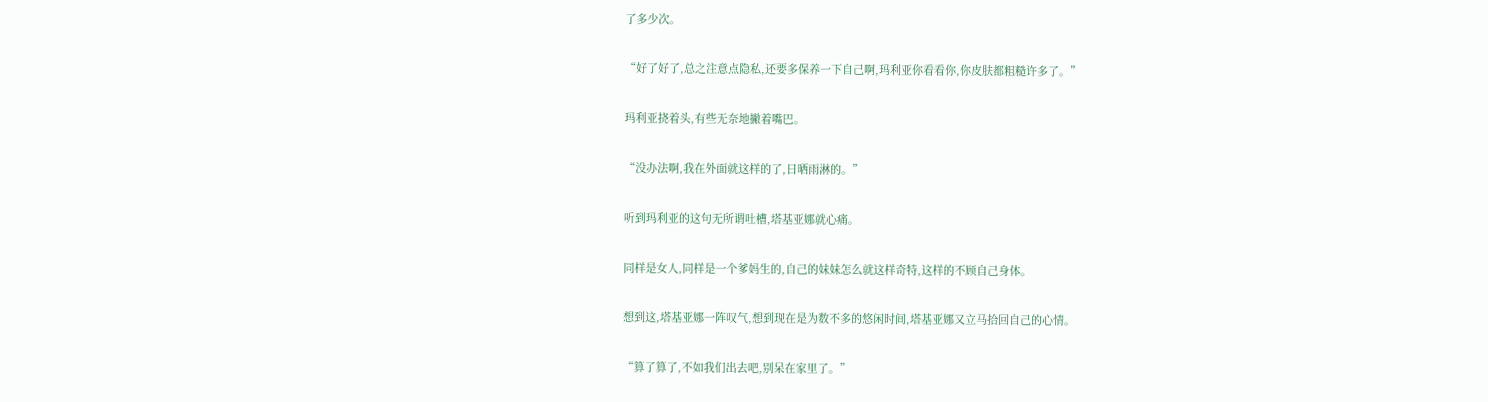了多少次。

“好了好了,总之注意点隐私,还要多保养一下自己啊,玛利亚你看看你,你皮肤都粗糙许多了。”

玛利亚挠着头,有些无奈地撇着嘴巴。

“没办法啊,我在外面就这样的了,日晒雨淋的。”

听到玛利亚的这句无所谓吐槽,塔基亚娜就心痛。

同样是女人,同样是一个爹妈生的,自己的妹妹怎么就这样奇特,这样的不顾自己身体。

想到这,塔基亚娜一阵叹气,想到现在是为数不多的悠闲时间,塔基亚娜又立马拾回自己的心情。

“算了算了,不如我们出去吧,别呆在家里了。”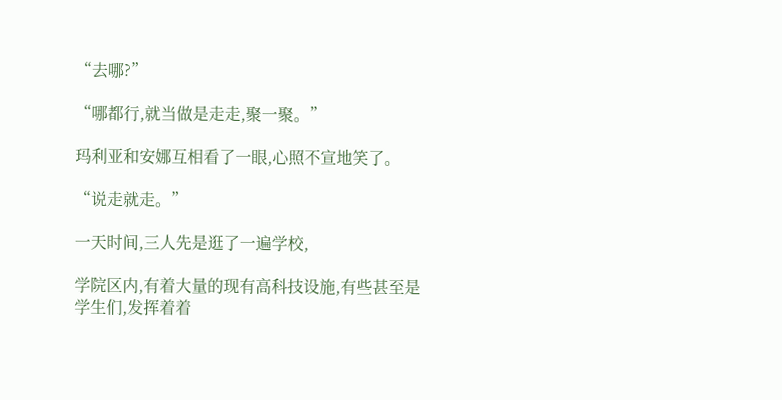“去哪?”

“哪都行,就当做是走走,聚一聚。”

玛利亚和安娜互相看了一眼,心照不宣地笑了。

“说走就走。”

一天时间,三人先是逛了一遍学校,

学院区内,有着大量的现有高科技设施,有些甚至是学生们,发挥着着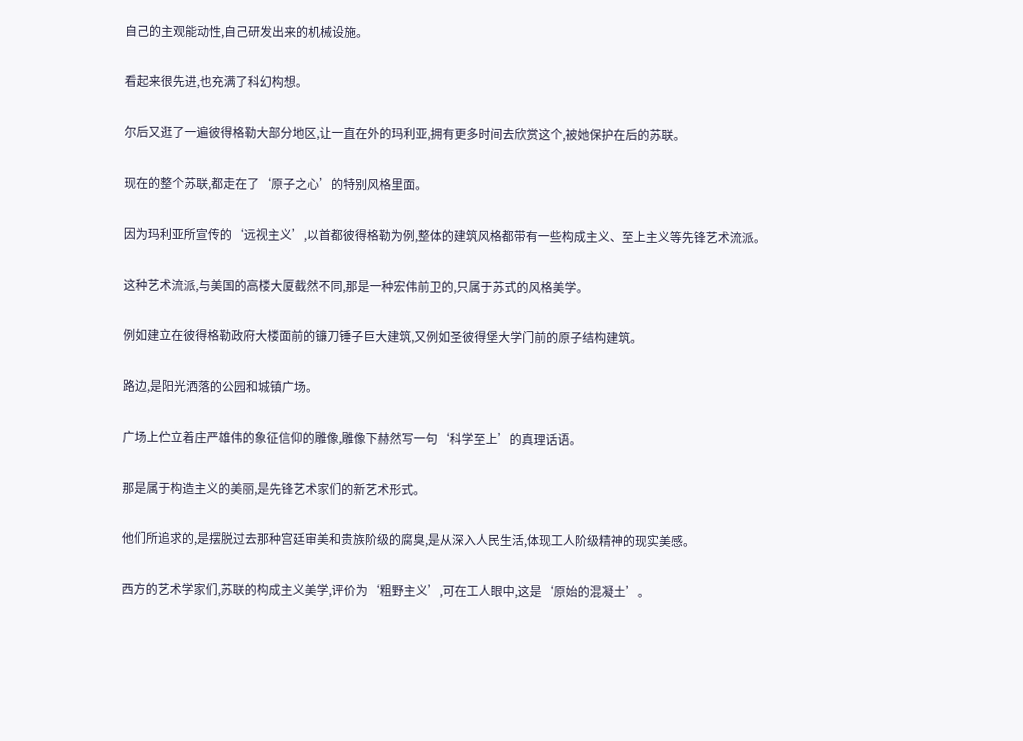自己的主观能动性,自己研发出来的机械设施。

看起来很先进,也充满了科幻构想。

尔后又逛了一遍彼得格勒大部分地区,让一直在外的玛利亚,拥有更多时间去欣赏这个,被她保护在后的苏联。

现在的整个苏联,都走在了‘原子之心’的特别风格里面。

因为玛利亚所宣传的‘远视主义’,以首都彼得格勒为例,整体的建筑风格都带有一些构成主义、至上主义等先锋艺术流派。

这种艺术流派,与美国的高楼大厦截然不同,那是一种宏伟前卫的,只属于苏式的风格美学。

例如建立在彼得格勒政府大楼面前的镰刀锤子巨大建筑,又例如圣彼得堡大学门前的原子结构建筑。

路边,是阳光洒落的公园和城镇广场。

广场上伫立着庄严雄伟的象征信仰的雕像,雕像下赫然写一句‘科学至上’的真理话语。

那是属于构造主义的美丽,是先锋艺术家们的新艺术形式。

他们所追求的,是摆脱过去那种宫廷审美和贵族阶级的腐臭,是从深入人民生活,体现工人阶级精神的现实美感。

西方的艺术学家们,苏联的构成主义美学,评价为‘粗野主义’,可在工人眼中,这是‘原始的混凝土’。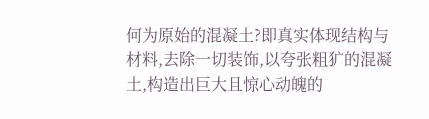何为原始的混凝土?即真实体现结构与材料,去除一切装饰,以夸张粗犷的混凝土,构造出巨大且惊心动魄的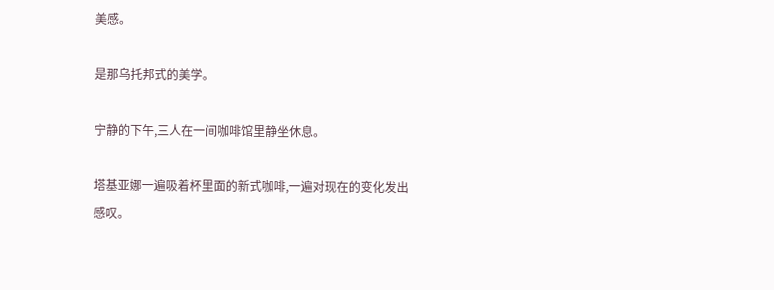美感。

是那乌托邦式的美学。

宁静的下午,三人在一间咖啡馆里静坐休息。

塔基亚娜一遍吸着杯里面的新式咖啡,一遍对现在的变化发出感叹。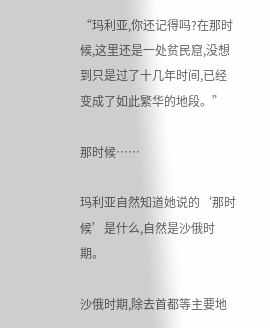“玛利亚,你还记得吗?在那时候,这里还是一处贫民窟,没想到只是过了十几年时间,已经变成了如此繁华的地段。”

那时候……

玛利亚自然知道她说的‘那时候’是什么,自然是沙俄时期。

沙俄时期,除去首都等主要地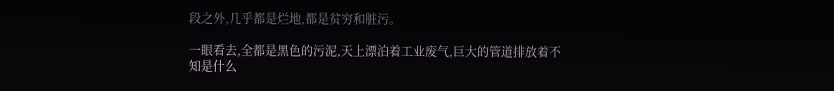段之外,几乎都是烂地,都是贫穷和脏污。

一眼看去,全都是黑色的污泥,天上漂泊着工业废气,巨大的管道排放着不知是什么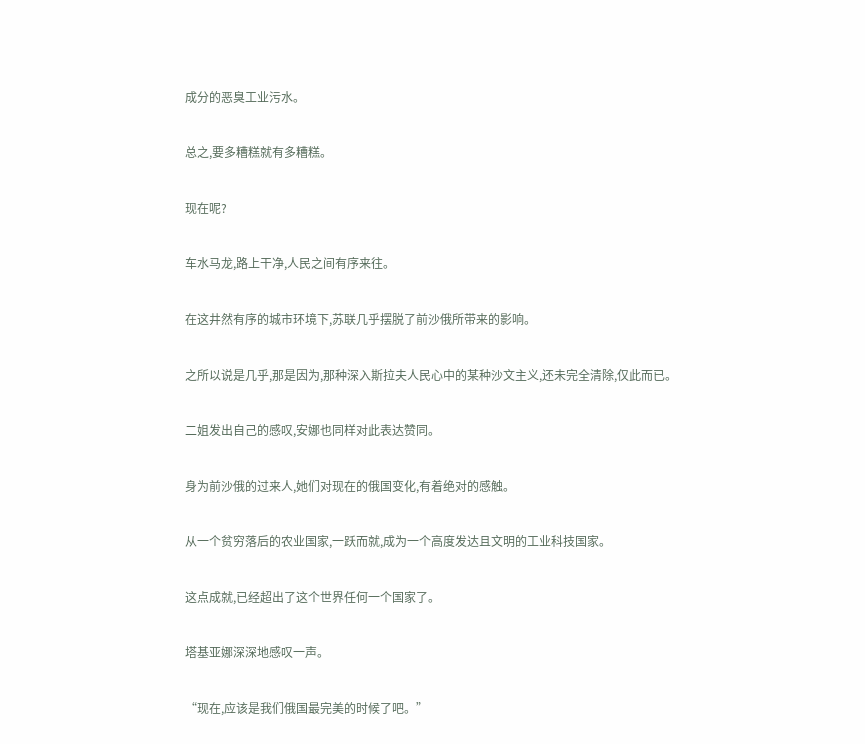成分的恶臭工业污水。

总之,要多糟糕就有多糟糕。

现在呢?

车水马龙,路上干净,人民之间有序来往。

在这井然有序的城市环境下,苏联几乎摆脱了前沙俄所带来的影响。

之所以说是几乎,那是因为,那种深入斯拉夫人民心中的某种沙文主义,还未完全清除,仅此而已。

二姐发出自己的感叹,安娜也同样对此表达赞同。

身为前沙俄的过来人,她们对现在的俄国变化,有着绝对的感触。

从一个贫穷落后的农业国家,一跃而就,成为一个高度发达且文明的工业科技国家。

这点成就,已经超出了这个世界任何一个国家了。

塔基亚娜深深地感叹一声。

“现在,应该是我们俄国最完美的时候了吧。”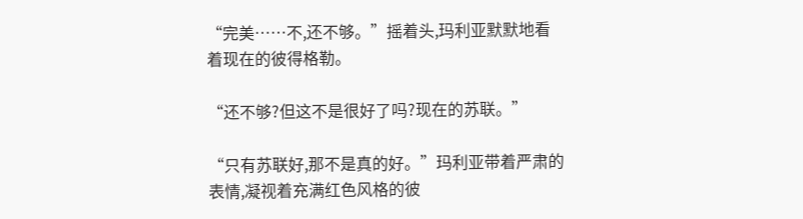“完美……不,还不够。”摇着头,玛利亚默默地看着现在的彼得格勒。

“还不够?但这不是很好了吗?现在的苏联。”

“只有苏联好,那不是真的好。”玛利亚带着严肃的表情,凝视着充满红色风格的彼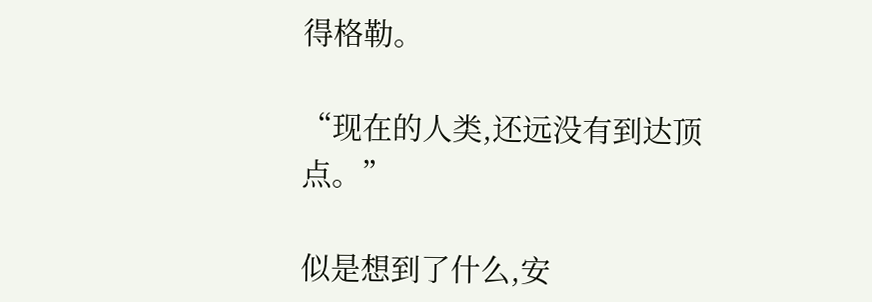得格勒。

“现在的人类,还远没有到达顶点。”

似是想到了什么,安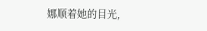娜顺着她的目光,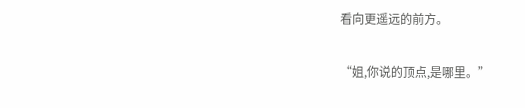看向更遥远的前方。

“姐,你说的顶点,是哪里。”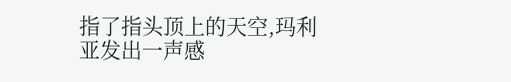指了指头顶上的天空,玛利亚发出一声感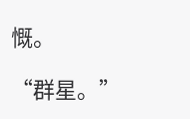慨。

“群星。”